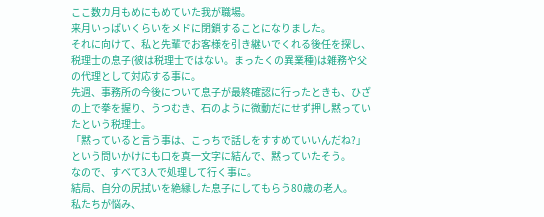ここ数カ月もめにもめていた我が職場。
来月いっぱいくらいをメドに閉鎖することになりました。
それに向けて、私と先輩でお客様を引き継いでくれる後任を探し、税理士の息子(彼は税理士ではない。まったくの異業種)は雑務や父の代理として対応する事に。
先週、事務所の今後について息子が最終確認に行ったときも、ひざの上で拳を握り、うつむき、石のように微動だにせず押し黙っていたという税理士。
「黙っていると言う事は、こっちで話しをすすめていいんだね?」
という問いかけにも口を真一文字に結んで、黙っていたそう。
なので、すべて3人で処理して行く事に。
結局、自分の尻拭いを絶縁した息子にしてもらう80歳の老人。
私たちが悩み、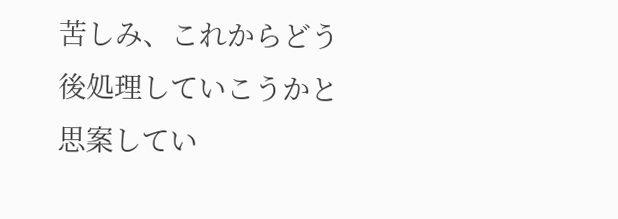苦しみ、これからどう後処理していこうかと思案してい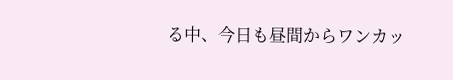る中、今日も昼間からワンカッ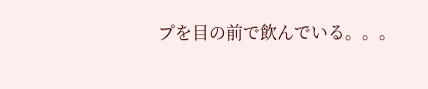プを目の前で飲んでいる。。。